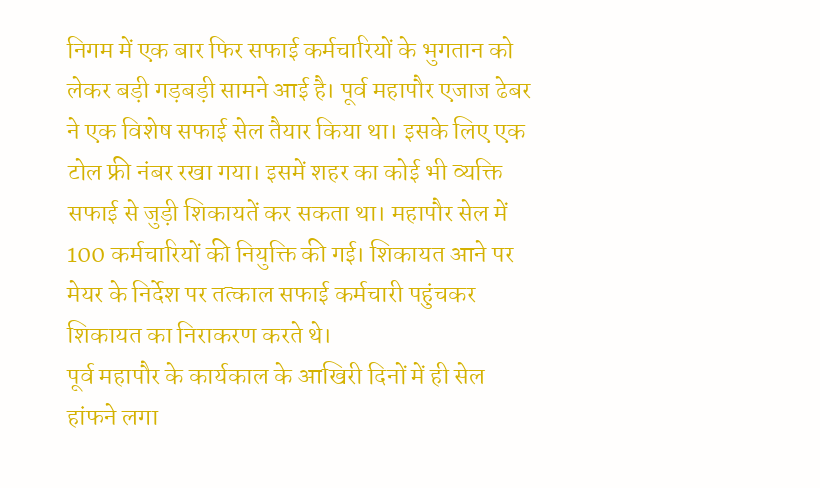निगम में एक बार फिर सफाई कर्मचारियों के भुगतान को लेकर बड़ी गड़बड़ी सामने आई है। पूर्व महापौर एजाज ढेबर ने एक विशेष सफाई सेल तैयार किया था। इसके लिए एक टोल फ्री नंबर रखा गया। इसमें शहर का कोई भी व्यक्ति सफाई से जुड़ी शिकायतें कर सकता था। महापौर सेल में 100 कर्मचारियों की नियुक्ति की गई। शिकायत आने पर मेयर के निर्देश पर तत्काल सफाई कर्मचारी पहुंचकर शिकायत का निराकरण करते थे।
पूर्व महापौर के कार्यकाल के आखिरी दिनों में ही सेल हांफने लगा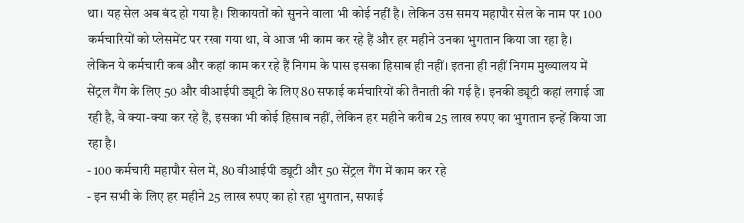था। यह सेल अब बंद हो गया है। शिकायतों को सुनने वाला भी कोई नहीं है। लेकिन उस समय महापौर सेल के नाम पर 100 कर्मचारियों को प्लेसमेंट पर रखा गया था, वे आज भी काम कर रहे हैं और हर महीने उनका भुगतान किया जा रहा है।
लेकिन ये कर्मचारी कब और कहां काम कर रहे हैं निगम के पास इसका हिसाब ही नहीं। इतना ही नहीं निगम मुख्यालय में सेंट्रल गैंग के लिए 50 और वीआईपी ड्यूटी के लिए 80 सफाई कर्मचारियों की तैनाती की गई है। इनकी ड्यूटी कहां लगाई जा रही है, वे क्या-क्या कर रहे हैं, इसका भी कोई हिसाब नहीं, लेकिन हर महीने करीब 25 लाख रुपए का भुगतान इन्हें किया जा रहा है।
- 100 कर्मचारी महापौर सेल में, 80 वीआईपी ड्यूटी और 50 सेंट्रल गैंग में काम कर रहे
- इन सभी के लिए हर महीने 25 लाख रुपए का हो रहा भुगतान, सफाई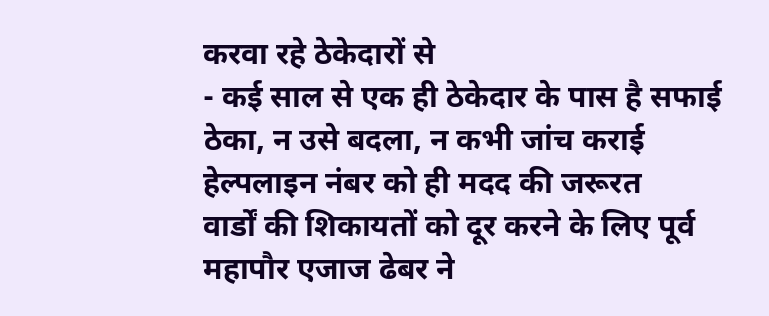करवा रहे ठेकेदारों से
- कई साल से एक ही ठेकेदार के पास है सफाई ठेका, न उसे बदला, न कभी जांच कराई
हेल्पलाइन नंबर को ही मदद की जरूरत
वार्डों की शिकायतों को दूर करने के लिए पूर्व महापौर एजाज ढेबर ने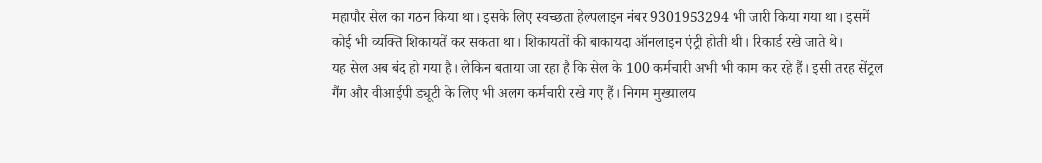महापौर सेल का गठन किया था। इसके लिए स्वच्छता हेल्पलाइन नंबर 9301953294 भी जारी किया गया था। इसमें कोई भी व्यक्ति शिकायतें कर सकता था। शिकायतों की बाकायदा ऑनलाइन एंट्री होती थी। रिकार्ड रखे जाते थे।
यह सेल अब बंद हो गया है। लेकिन बताया जा रहा है कि सेल के 100 कर्मचारी अभी भी काम कर रहे हैं। इसी तरह सेंट्रल गैंग और वीआईपी ड्यूटी के लिए भी अलग कर्मचारी रखे गए हैं। निगम मुख्यालय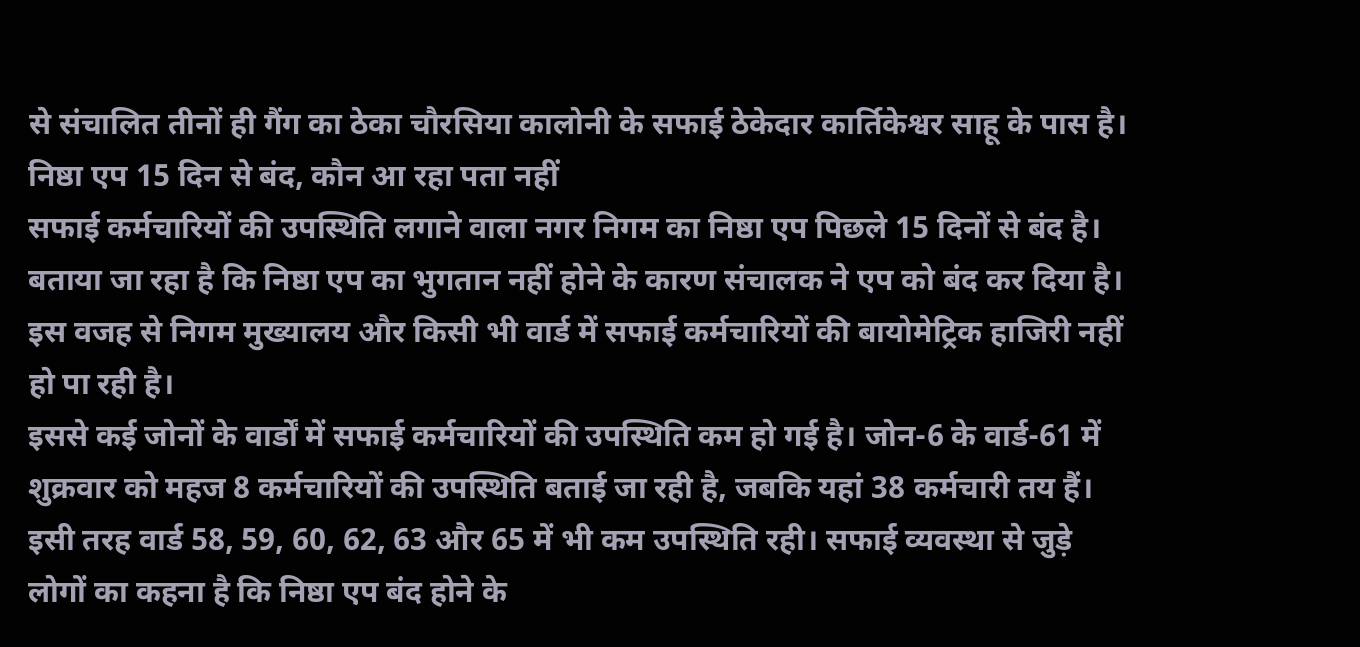से संचालित तीनों ही गैंग का ठेका चौरसिया कालोनी के सफाई ठेकेदार कार्तिकेश्वर साहू के पास है।
निष्ठा एप 15 दिन से बंद, कौन आ रहा पता नहीं
सफाई कर्मचारियों की उपस्थिति लगाने वाला नगर निगम का निष्ठा एप पिछले 15 दिनों से बंद है। बताया जा रहा है कि निष्ठा एप का भुगतान नहीं होने के कारण संचालक ने एप को बंद कर दिया है। इस वजह से निगम मुख्यालय और किसी भी वार्ड में सफाई कर्मचारियों की बायोमेट्रिक हाजिरी नहीं हो पा रही है।
इससे कई जोनों के वार्डों में सफाई कर्मचारियों की उपस्थिति कम हो गई है। जोन-6 के वार्ड-61 में शुक्रवार को महज 8 कर्मचारियों की उपस्थिति बताई जा रही है, जबकि यहां 38 कर्मचारी तय हैं। इसी तरह वार्ड 58, 59, 60, 62, 63 और 65 में भी कम उपस्थिति रही। सफाई व्यवस्था से जुड़े लोगों का कहना है कि निष्ठा एप बंद होने के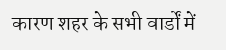कारण शहर के सभी वार्डों में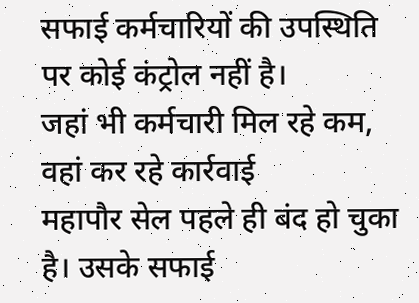सफाई कर्मचारियों की उपस्थिति पर कोई कंट्रोल नहीं है।
जहां भी कर्मचारी मिल रहे कम, वहां कर रहे कार्रवाई
महापौर सेल पहले ही बंद हो चुका है। उसके सफाई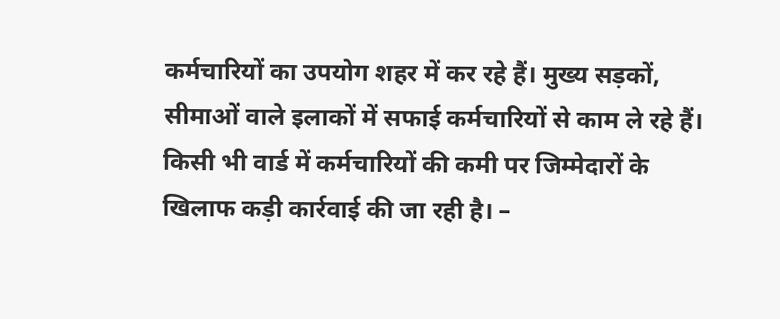कर्मचारियों का उपयोग शहर में कर रहे हैं। मुख्य सड़कों, सीमाओं वाले इलाकों में सफाई कर्मचारियों से काम ले रहे हैं। किसी भी वार्ड में कर्मचारियों की कमी पर जिम्मेदारों के खिलाफ कड़ी कार्रवाई की जा रही है। –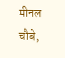मीनल चौबे,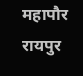महापौर रायपुर